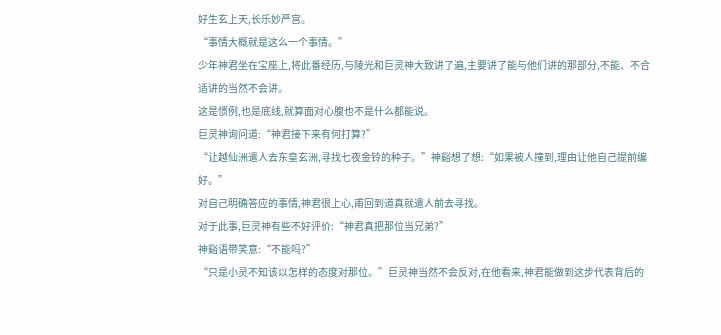好生玄上天,长乐妙严宫。
“事情大概就是这么一个事情。”
少年神君坐在宝座上,将此番经历,与陵光和巨灵神大致讲了遍,主要讲了能与他们讲的那部分,不能、不合适讲的当然不会讲。
这是惯例,也是底线,就算面对心腹也不是什么都能说。
巨灵神询问道:“神君接下来有何打算?”
“让越仙洲遣人去东皇玄洲,寻找七夜金铃的种子。”神谿想了想:“如果被人撞到,理由让他自己提前编好。”
对自己明确答应的事情,神君很上心,甫回到道真就遣人前去寻找。
对于此事,巨灵神有些不好评价:“神君真把那位当兄弟?”
神谿语带笑意:“不能吗?”
“只是小灵不知该以怎样的态度对那位。”巨灵神当然不会反对,在他看来,神君能做到这步代表背后的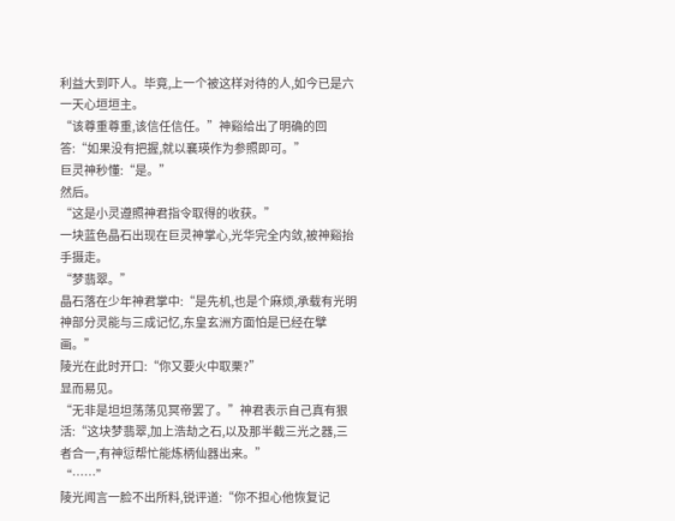利益大到吓人。毕竟,上一个被这样对待的人,如今已是六一天心垣垣主。
“该尊重尊重,该信任信任。”神谿给出了明确的回答:“如果没有把握,就以襄瑛作为参照即可。”
巨灵神秒懂:“是。”
然后。
“这是小灵遵照神君指令取得的收获。”
一块蓝色晶石出现在巨灵神掌心,光华完全内敛,被神谿抬手摄走。
“梦翡翠。”
晶石落在少年神君掌中:“是先机,也是个麻烦,承载有光明神部分灵能与三成记忆,东皇玄洲方面怕是已经在擘画。”
陵光在此时开口:“你又要火中取栗?”
显而易见。
“无非是坦坦荡荡见冥帝罢了。”神君表示自己真有狠活:“这块梦翡翠,加上浩劫之石,以及那半截三光之器,三者合一,有神愆帮忙能炼柄仙器出来。”
“……”
陵光闻言一脸不出所料,锐评道:“你不担心他恢复记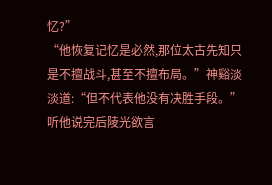忆?”
“他恢复记忆是必然,那位太古先知只是不擅战斗,甚至不擅布局。”神谿淡淡道:“但不代表他没有决胜手段。”
听他说完后陵光欲言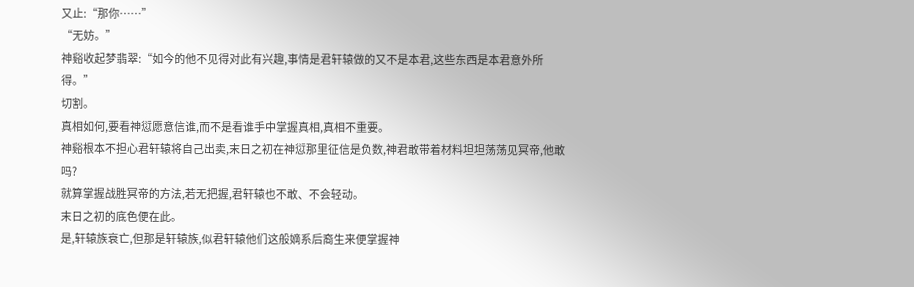又止:“那你……”
“无妨。”
神谿收起梦翡翠:“如今的他不见得对此有兴趣,事情是君轩辕做的又不是本君,这些东西是本君意外所得。”
切割。
真相如何,要看神愆愿意信谁,而不是看谁手中掌握真相,真相不重要。
神谿根本不担心君轩辕将自己出卖,末日之初在神愆那里征信是负数,神君敢带着材料坦坦荡荡见冥帝,他敢吗?
就算掌握战胜冥帝的方法,若无把握,君轩辕也不敢、不会轻动。
末日之初的底色便在此。
是,轩辕族衰亡,但那是轩辕族,似君轩辕他们这般嫡系后裔生来便掌握神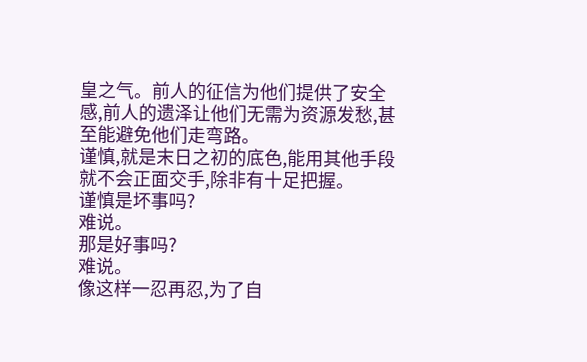皇之气。前人的征信为他们提供了安全感,前人的遗泽让他们无需为资源发愁,甚至能避免他们走弯路。
谨慎,就是末日之初的底色,能用其他手段就不会正面交手,除非有十足把握。
谨慎是坏事吗?
难说。
那是好事吗?
难说。
像这样一忍再忍,为了自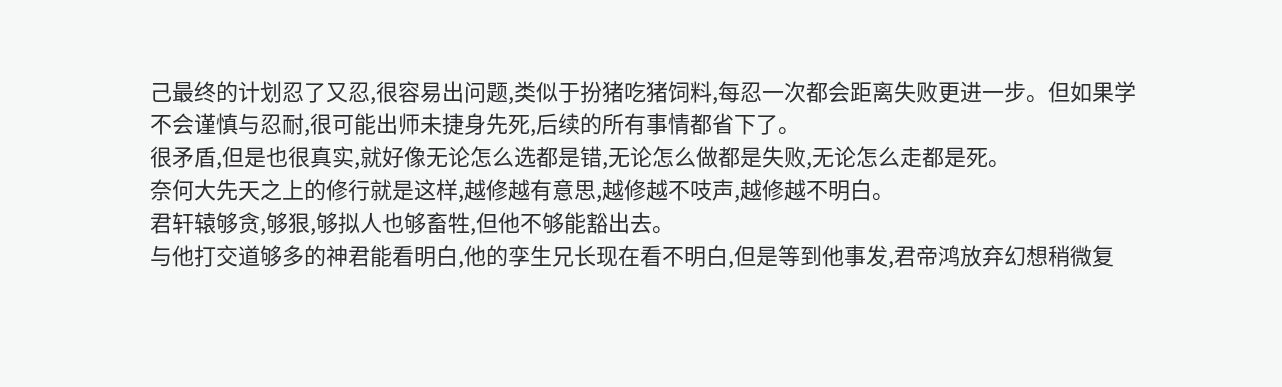己最终的计划忍了又忍,很容易出问题,类似于扮猪吃猪饲料,每忍一次都会距离失败更进一步。但如果学不会谨慎与忍耐,很可能出师未捷身先死,后续的所有事情都省下了。
很矛盾,但是也很真实,就好像无论怎么选都是错,无论怎么做都是失败,无论怎么走都是死。
奈何大先天之上的修行就是这样,越修越有意思,越修越不吱声,越修越不明白。
君轩辕够贪,够狠,够拟人也够畜牲,但他不够能豁出去。
与他打交道够多的神君能看明白,他的孪生兄长现在看不明白,但是等到他事发,君帝鸿放弃幻想稍微复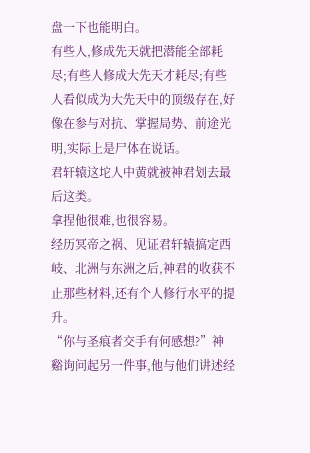盘一下也能明白。
有些人,修成先天就把潜能全部耗尽;有些人修成大先天才耗尽;有些人看似成为大先天中的顶级存在,好像在参与对抗、掌握局势、前途光明,实际上是尸体在说话。
君轩辕这坨人中黄就被神君划去最后这类。
拿捏他很难,也很容易。
经历冥帝之祸、见证君轩辕搞定西岐、北洲与东洲之后,神君的收获不止那些材料,还有个人修行水平的提升。
“你与圣痕者交手有何感想?”神谿询问起另一件事,他与他们讲述经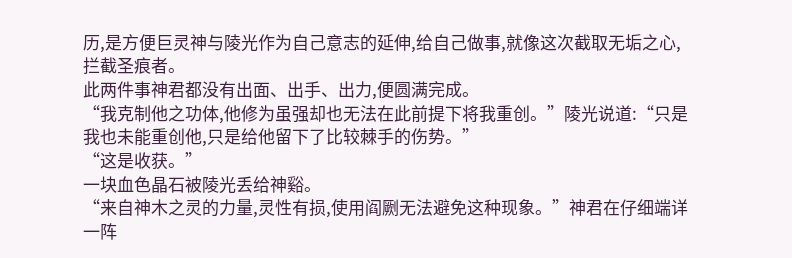历,是方便巨灵神与陵光作为自己意志的延伸,给自己做事,就像这次截取无垢之心,拦截圣痕者。
此两件事神君都没有出面、出手、出力,便圆满完成。
“我克制他之功体,他修为虽强却也无法在此前提下将我重创。”陵光说道:“只是我也未能重创他,只是给他留下了比较棘手的伤势。”
“这是收获。”
一块血色晶石被陵光丢给神谿。
“来自神木之灵的力量,灵性有损,使用阎劂无法避免这种现象。”神君在仔细端详一阵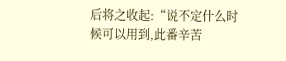后将之收起:“说不定什么时候可以用到,此番辛苦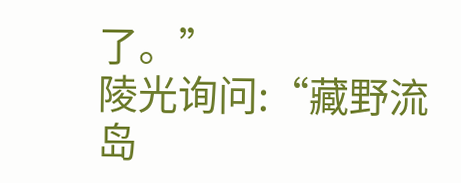了。”
陵光询问:“藏野流岛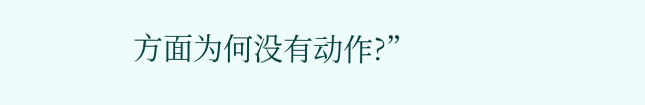方面为何没有动作?”